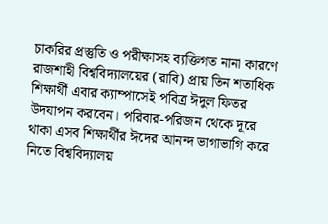চাকরির প্রস্তুতি ও পরীক্ষাসহ ব্যক্তিগত নানা কারণে রাজশাহী বিশ্ববিদ্যালয়ের (রাবি) প্রায় তিন শতাধিক শিক্ষার্থী এবার ক্যাম্পাসেই পবিত্র ঈদুল ফিতর উদযাপন করবেন। পরিবার-পরিজন থেকে দূরে থাকা এসব শিক্ষার্থীর ঈদের আনন্দ ভাগাভাগি করে নিতে বিশ্ববিদ্যালয়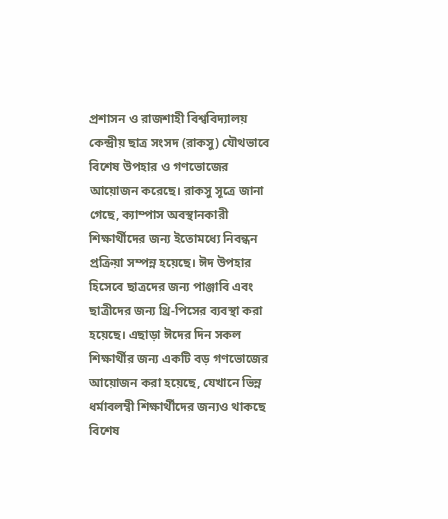প্রশাসন ও রাজশাহী বিশ্ববিদ্যালয় কেন্দ্রীয় ছাত্র সংসদ (রাকসু) যৌথভাবে বিশেষ উপহার ও গণভোজের আয়োজন করেছে। রাকসু সূত্রে জানা গেছে, ক্যাম্পাস অবস্থানকারী শিক্ষার্থীদের জন্য ইতোমধ্যে নিবন্ধন প্রক্রিয়া সম্পন্ন হয়েছে। ঈদ উপহার হিসেবে ছাত্রদের জন্য পাঞ্জাবি এবং ছাত্রীদের জন্য থ্রি-পিসের ব্যবস্থা করা হয়েছে। এছাড়া ঈদের দিন সকল শিক্ষার্থীর জন্য একটি বড় গণভোজের আয়োজন করা হয়েছে, যেখানে ভিন্ন ধর্মাবলম্বী শিক্ষার্থীদের জন্যও থাকছে বিশেষ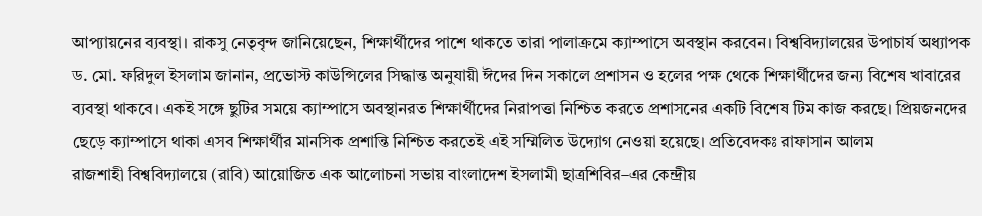আপ্যায়নের ব্যবস্থা। রাকসু নেতৃবৃন্দ জানিয়েছেন, শিক্ষার্থীদের পাশে থাকতে তারা পালাক্রমে ক্যাম্পাসে অবস্থান করবেন। বিশ্ববিদ্যালয়ের উপাচার্য অধ্যাপক ড. মো. ফরিদুল ইসলাম জানান, প্রভোস্ট কাউন্সিলের সিদ্ধান্ত অনুযায়ী ঈদের দিন সকালে প্রশাসন ও হলের পক্ষ থেকে শিক্ষার্থীদের জন্য বিশেষ খাবারের ব্যবস্থা থাকবে। একই সঙ্গে ছুটির সময়ে ক্যাম্পাসে অবস্থানরত শিক্ষার্থীদের নিরাপত্তা নিশ্চিত করতে প্রশাসনের একটি বিশেষ টিম কাজ করছে। প্রিয়জনদের ছেড়ে ক্যাম্পাসে থাকা এসব শিক্ষার্থীর মানসিক প্রশান্তি নিশ্চিত করতেই এই সম্মিলিত উদ্যোগ নেওয়া হয়েছে। প্রতিবেদকঃ রাফাসান আলম
রাজশাহী বিশ্ববিদ্যালয়ে (রাবি) আয়োজিত এক আলোচনা সভায় বাংলাদেশ ইসলামী ছাত্রশিবির–এর কেন্দ্রীয়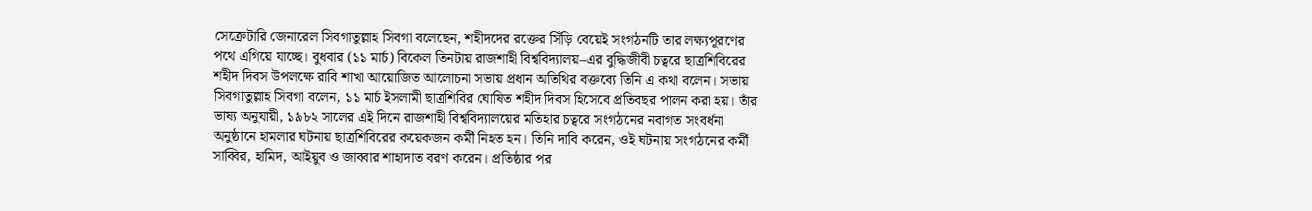সেক্রেটারি জেনারেল সিবগাতুল্লাহ সিবগা বলেছেন, শহীদদের রক্তের সিঁড়ি বেয়েই সংগঠনটি তার লক্ষ্যপূরণের পথে এগিয়ে যাচ্ছে। বুধবার (১১ মার্চ) বিকেল তিনটায় রাজশাহী বিশ্ববিদ্যালয়–এর বুদ্ধিজীবী চত্বরে ছাত্রশিবিরের শহীদ দিবস উপলক্ষে রাবি শাখা আয়োজিত আলোচনা সভায় প্রধান অতিথির বক্তব্যে তিনি এ কথা বলেন। সভায় সিবগাতুল্লাহ সিবগা বলেন, ১১ মার্চ ইসলামী ছাত্রশিবির ঘোষিত শহীদ দিবস হিসেবে প্রতিবছর পালন করা হয়। তাঁর ভাষ্য অনুযায়ী, ১৯৮২ সালের এই দিনে রাজশাহী বিশ্ববিদ্যালয়ের মতিহার চত্বরে সংগঠনের নবাগত সংবর্ধনা অনুষ্ঠানে হামলার ঘটনায় ছাত্রশিবিরের কয়েকজন কর্মী নিহত হন। তিনি দাবি করেন, ওই ঘটনায় সংগঠনের কর্মী সাব্বির, হামিদ, আইয়ুব ও জাব্বার শাহাদাত বরণ করেন। প্রতিষ্ঠার পর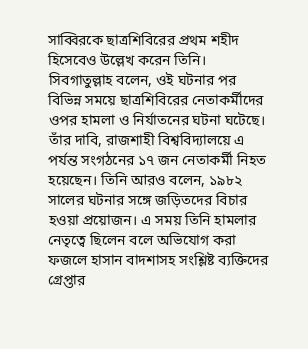সাব্বিরকে ছাত্রশিবিরের প্রথম শহীদ হিসেবেও উল্লেখ করেন তিনি। সিবগাতুল্লাহ বলেন, ওই ঘটনার পর বিভিন্ন সময়ে ছাত্রশিবিরের নেতাকর্মীদের ওপর হামলা ও নির্যাতনের ঘটনা ঘটেছে। তাঁর দাবি, রাজশাহী বিশ্ববিদ্যালয়ে এ পর্যন্ত সংগঠনের ১৭ জন নেতাকর্মী নিহত হয়েছেন। তিনি আরও বলেন, ১৯৮২ সালের ঘটনার সঙ্গে জড়িতদের বিচার হওয়া প্রয়োজন। এ সময় তিনি হামলার নেতৃত্বে ছিলেন বলে অভিযোগ করা ফজলে হাসান বাদশাসহ সংশ্লিষ্ট ব্যক্তিদের গ্রেপ্তার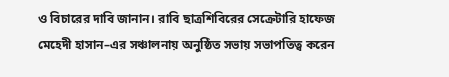ও বিচারের দাবি জানান। রাবি ছাত্রশিবিরের সেক্রেটারি হাফেজ মেহেদী হাসান–এর সঞ্চালনায় অনুষ্ঠিত সভায় সভাপতিত্ব করেন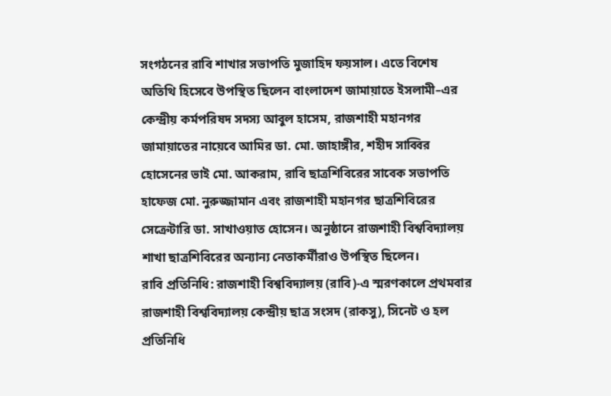সংগঠনের রাবি শাখার সভাপতি মুজাহিদ ফয়সাল। এতে বিশেষ অতিথি হিসেবে উপস্থিত ছিলেন বাংলাদেশ জামায়াতে ইসলামী–এর কেন্দ্রীয় কর্মপরিষদ সদস্য আবুল হাসেম, রাজশাহী মহানগর জামায়াতের নায়েবে আমির ডা. মো. জাহাঙ্গীর, শহীদ সাব্বির হোসেনের ভাই মো. আকরাম, রাবি ছাত্রশিবিরের সাবেক সভাপতি হাফেজ মো. নুরুজ্জামান এবং রাজশাহী মহানগর ছাত্রশিবিরের সেক্রেটারি ডা. সাখাওয়াত হোসেন। অনুষ্ঠানে রাজশাহী বিশ্ববিদ্যালয় শাখা ছাত্রশিবিরের অন্যান্য নেতাকর্মীরাও উপস্থিত ছিলেন।
রাবি প্রতিনিধি: রাজশাহী বিশ্ববিদ্যালয় (রাবি)-এ স্মরণকালে প্রথমবার রাজশাহী বিশ্ববিদ্যালয় কেন্দ্রীয় ছাত্র সংসদ (রাকসু), সিনেট ও হল প্রতিনিধি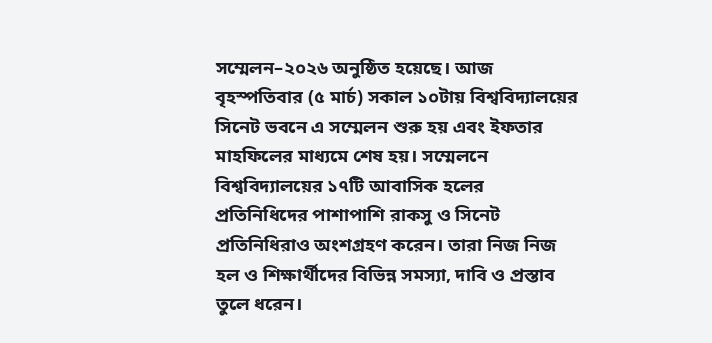সম্মেলন–২০২৬ অনুষ্ঠিত হয়েছে। আজ বৃহস্পতিবার (৫ মার্চ) সকাল ১০টায় বিশ্ববিদ্যালয়ের সিনেট ভবনে এ সম্মেলন শুরু হয় এবং ইফতার মাহফিলের মাধ্যমে শেষ হয়। সম্মেলনে বিশ্ববিদ্যালয়ের ১৭টি আবাসিক হলের প্রতিনিধিদের পাশাপাশি রাকসু ও সিনেট প্রতিনিধিরাও অংশগ্রহণ করেন। তারা নিজ নিজ হল ও শিক্ষার্থীদের বিভিন্ন সমস্যা, দাবি ও প্রস্তাব তুলে ধরেন।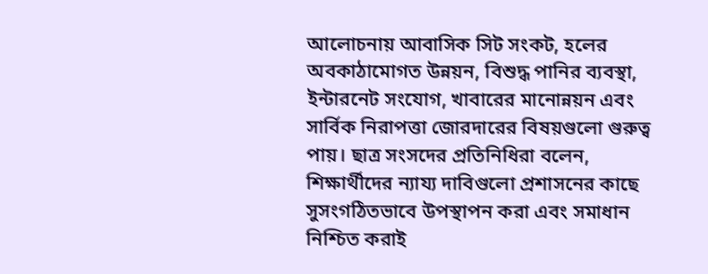আলোচনায় আবাসিক সিট সংকট, হলের অবকাঠামোগত উন্নয়ন, বিশুদ্ধ পানির ব্যবস্থা, ইন্টারনেট সংযোগ, খাবারের মানোন্নয়ন এবং সার্বিক নিরাপত্তা জোরদারের বিষয়গুলো গুরুত্ব পায়। ছাত্র সংসদের প্রতিনিধিরা বলেন, শিক্ষার্থীদের ন্যায্য দাবিগুলো প্রশাসনের কাছে সুসংগঠিতভাবে উপস্থাপন করা এবং সমাধান নিশ্চিত করাই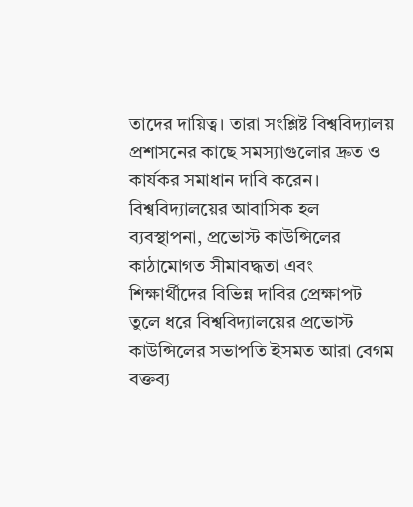তাদের দায়িত্ব। তারা সংশ্লিষ্ট বিশ্ববিদ্যালয় প্রশাসনের কাছে সমস্যাগুলোর দ্রুত ও কার্যকর সমাধান দাবি করেন। বিশ্ববিদ্যালয়ের আবাসিক হল ব্যবস্থাপনা, প্রভোস্ট কাউন্সিলের কাঠামোগত সীমাবদ্ধতা এবং শিক্ষার্থীদের বিভিন্ন দাবির প্রেক্ষাপট তুলে ধরে বিশ্ববিদ্যালয়ের প্রভোস্ট কাউন্সিলের সভাপতি ইসমত আরা বেগম বক্তব্য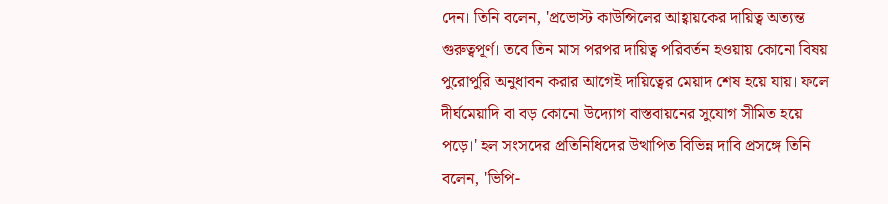দেন। তিনি বলেন, 'প্রভোস্ট কাউন্সিলের আহ্বায়কের দায়িত্ব অত্যন্ত গুরুত্বপূর্ণ। তবে তিন মাস পরপর দায়িত্ব পরিবর্তন হওয়ায় কোনো বিষয় পুরোপুরি অনুধাবন করার আগেই দায়িত্বের মেয়াদ শেষ হয়ে যায়। ফলে দীর্ঘমেয়াদি বা বড় কোনো উদ্যোগ বাস্তবায়নের সুযোগ সীমিত হয়ে পড়ে।' হল সংসদের প্রতিনিধিদের উত্থাপিত বিভিন্ন দাবি প্রসঙ্গে তিনি বলেন, 'ভিপি-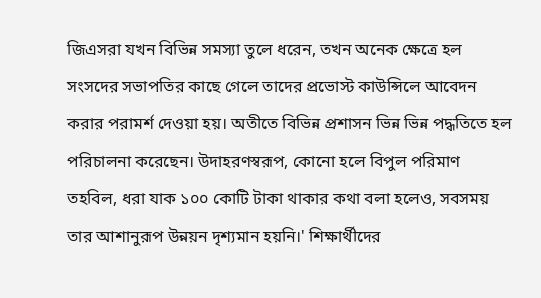জিএসরা যখন বিভিন্ন সমস্যা তুলে ধরেন, তখন অনেক ক্ষেত্রে হল সংসদের সভাপতির কাছে গেলে তাদের প্রভোস্ট কাউন্সিলে আবেদন করার পরামর্শ দেওয়া হয়। অতীতে বিভিন্ন প্রশাসন ভিন্ন ভিন্ন পদ্ধতিতে হল পরিচালনা করেছেন। উদাহরণস্বরূপ, কোনো হলে বিপুল পরিমাণ তহবিল, ধরা যাক ১০০ কোটি টাকা থাকার কথা বলা হলেও, সবসময় তার আশানুরূপ উন্নয়ন দৃশ্যমান হয়নি।' শিক্ষার্থীদের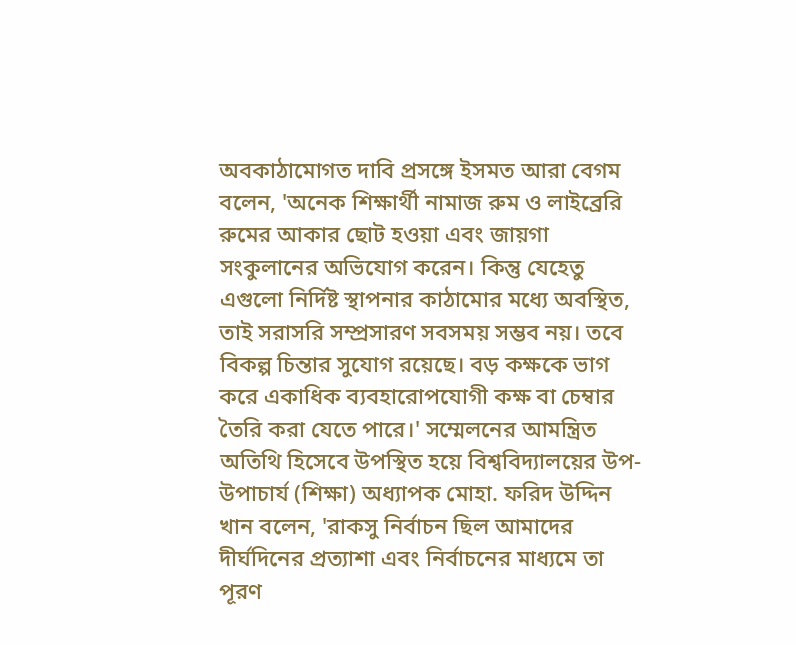অবকাঠামোগত দাবি প্রসঙ্গে ইসমত আরা বেগম বলেন, 'অনেক শিক্ষার্থী নামাজ রুম ও লাইব্রেরি রুমের আকার ছোট হওয়া এবং জায়গা সংকুলানের অভিযোগ করেন। কিন্তু যেহেতু এগুলো নির্দিষ্ট স্থাপনার কাঠামোর মধ্যে অবস্থিত, তাই সরাসরি সম্প্রসারণ সবসময় সম্ভব নয়। তবে বিকল্প চিন্তার সুযোগ রয়েছে। বড় কক্ষকে ভাগ করে একাধিক ব্যবহারোপযোগী কক্ষ বা চেম্বার তৈরি করা যেতে পারে।' সম্মেলনের আমন্ত্রিত অতিথি হিসেবে উপস্থিত হয়ে বিশ্ববিদ্যালয়ের উপ-উপাচার্য (শিক্ষা) অধ্যাপক মোহা. ফরিদ উদ্দিন খান বলেন, 'রাকসু নির্বাচন ছিল আমাদের দীর্ঘদিনের প্রত্যাশা এবং নির্বাচনের মাধ্যমে তা পূরণ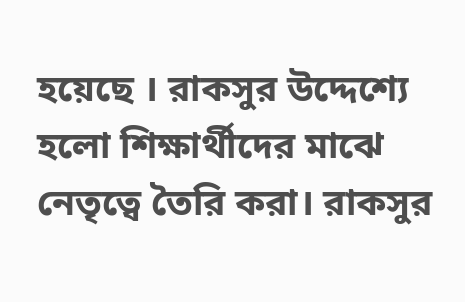হয়েছে । রাকসুর উদ্দেশ্যে হলো শিক্ষার্থীদের মাঝে নেতৃত্বে তৈরি করা। রাকসুর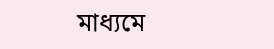মাধ্যমে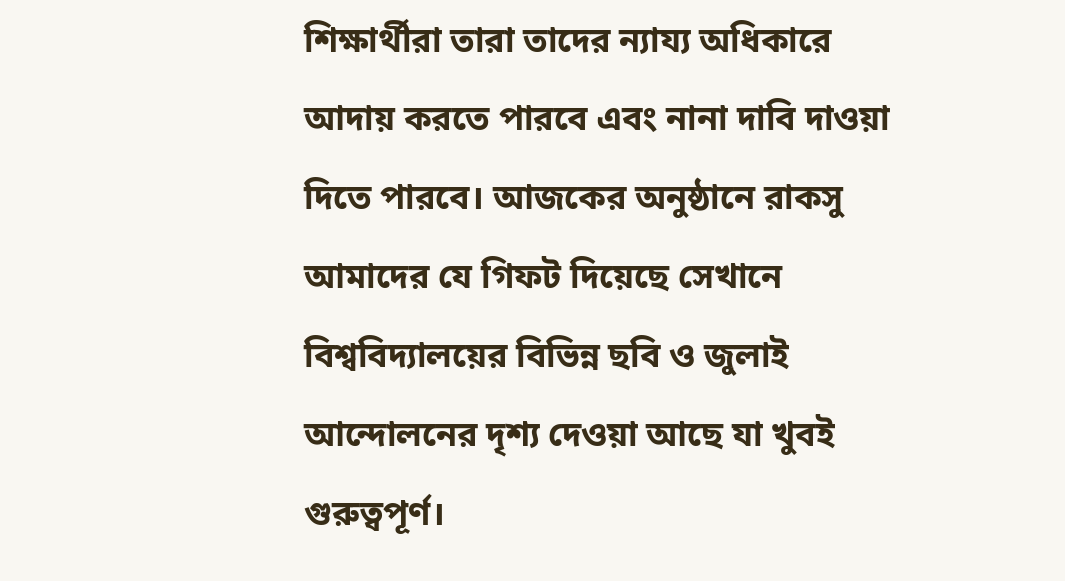শিক্ষার্থীরা তারা তাদের ন্যায্য অধিকারে আদায় করতে পারবে এবং নানা দাবি দাওয়া দিতে পারবে। আজকের অনুষ্ঠানে রাকসু আমাদের যে গিফট দিয়েছে সেখানে বিশ্ববিদ্যালয়ের বিভিন্ন ছবি ও জুলাই আন্দোলনের দৃশ্য দেওয়া আছে যা খুবই গুরুত্বপূর্ণ।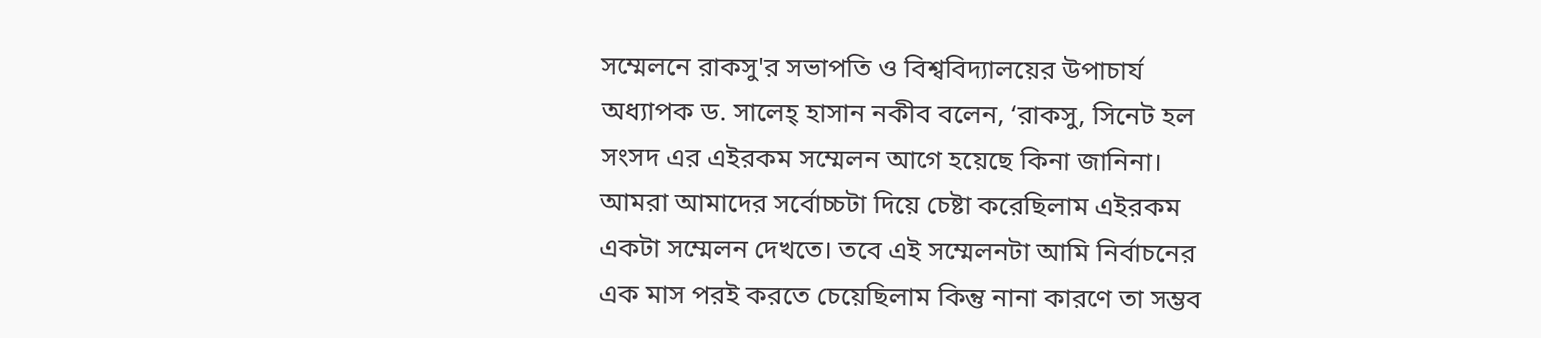সম্মেলনে রাকসু'র সভাপতি ও বিশ্ববিদ্যালয়ের উপাচার্য অধ্যাপক ড. সালেহ্ হাসান নকীব বলেন, ‘রাকসু, সিনেট হল সংসদ এর এইরকম সম্মেলন আগে হয়েছে কিনা জানিনা। আমরা আমাদের সর্বোচ্চটা দিয়ে চেষ্টা করেছিলাম এইরকম একটা সম্মেলন দেখতে। তবে এই সম্মেলনটা আমি নির্বাচনের এক মাস পরই করতে চেয়েছিলাম কিন্তু নানা কারণে তা সম্ভব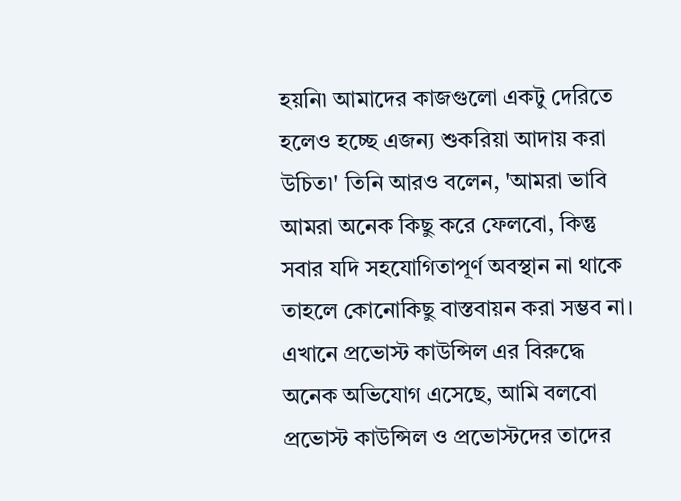হয়নি৷ আমাদের কাজগুলো একটু দেরিতে হলেও হচ্ছে এজন্য শুকরিয়া আদায় করা উচিত৷' তিনি আরও বলেন, 'আমরা ভাবি আমরা অনেক কিছু করে ফেলবো, কিন্তু সবার যদি সহযোগিতাপূর্ণ অবস্থান না থাকে তাহলে কোনোকিছু বাস্তবায়ন করা সম্ভব না। এখানে প্রভোস্ট কাউন্সিল এর বিরুদ্ধে অনেক অভিযোগ এসেছে, আমি বলবো প্রভোস্ট কাউন্সিল ও প্রভোস্টদের তাদের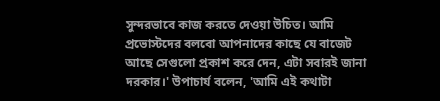সুন্দরভাবে কাজ করতে দেওয়া উচিত। আমি প্রভোস্টদের বলবো আপনাদের কাছে যে বাজেট আছে সেগুলো প্রকাশ করে দেন, এটা সবারই জানা দরকার।' উপাচার্য বলেন, 'আমি এই কথাটা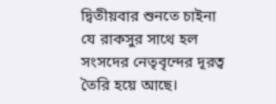দ্বিতীয়বার শুনতে চাইনা যে রাকসুর সাথে হল সংসদের নেতৃবৃন্দের দূরত্ব তৈরি হয়ে আছে।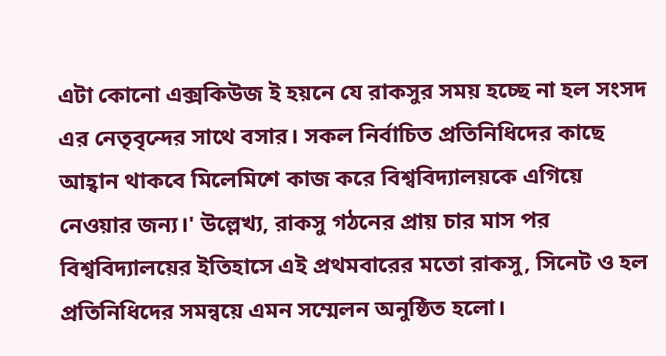এটা কোনো এক্সকিউজ ই হয়নে যে রাকসুর সময় হচ্ছে না হল সংসদ এর নেতৃবৃন্দের সাথে বসার। সকল নির্বাচিত প্রতিনিধিদের কাছে আহ্বান থাকবে মিলেমিশে কাজ করে বিশ্ববিদ্যালয়কে এগিয়ে নেওয়ার জন্য।' উল্লেখ্য, রাকসু গঠনের প্রায় চার মাস পর বিশ্ববিদ্যালয়ের ইতিহাসে এই প্রথমবারের মতো রাকসু, সিনেট ও হল প্রতিনিধিদের সমন্বয়ে এমন সম্মেলন অনুষ্ঠিত হলো।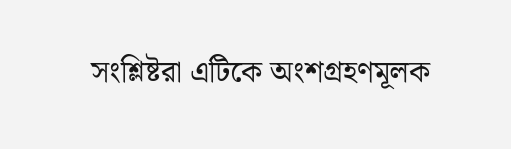সংশ্লিষ্টরা এটিকে অংশগ্রহণমূলক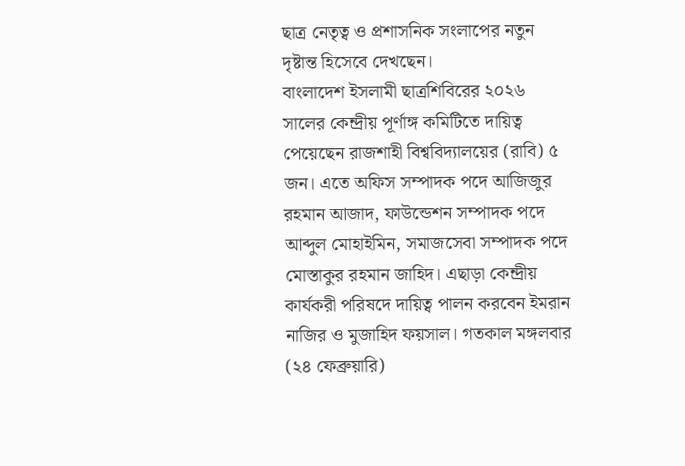ছাত্র নেতৃত্ব ও প্রশাসনিক সংলাপের নতুন দৃষ্টান্ত হিসেবে দেখছেন।
বাংলাদেশ ইসলামী ছাত্রশিবিরের ২০২৬ সালের কেন্দ্রীয় পূর্ণাঙ্গ কমিটিতে দায়িত্ব পেয়েছেন রাজশাহী বিশ্ববিদ্যালয়ের (রাবি) ৫ জন। এতে অফিস সম্পাদক পদে আজিজুর রহমান আজাদ, ফাউন্ডেশন সম্পাদক পদে আব্দুল মোহাইমিন, সমাজসেবা সম্পাদক পদে মোস্তাকুর রহমান জাহিদ। এছাড়া কেন্দ্রীয় কার্যকরী পরিষদে দায়িত্ব পালন করবেন ইমরান নাজির ও মুজাহিদ ফয়সাল। গতকাল মঙ্গলবার (২৪ ফেব্রুয়ারি)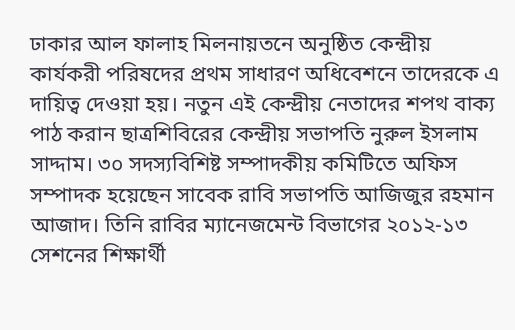ঢাকার আল ফালাহ মিলনায়তনে অনুষ্ঠিত কেন্দ্রীয় কার্যকরী পরিষদের প্রথম সাধারণ অধিবেশনে তাদেরকে এ দায়িত্ব দেওয়া হয়। নতুন এই কেন্দ্রীয় নেতাদের শপথ বাক্য পাঠ করান ছাত্রশিবিরের কেন্দ্রীয় সভাপতি নুরুল ইসলাম সাদ্দাম। ৩০ সদস্যবিশিষ্ট সম্পাদকীয় কমিটিতে অফিস সম্পাদক হয়েছেন সাবেক রাবি সভাপতি আজিজুর রহমান আজাদ। তিনি রাবির ম্যানেজমেন্ট বিভাগের ২০১২-১৩ সেশনের শিক্ষার্থী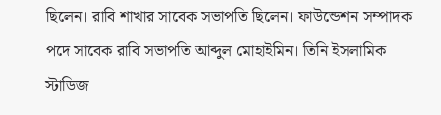ছিলেন। রাবি শাখার সাবেক সভাপতি ছিলেন। ফাউন্ডেশন সম্পাদক পদে সাবেক রাবি সভাপতি আব্দুল মোহাইমিন। তিনি ইসলামিক স্টাডিজ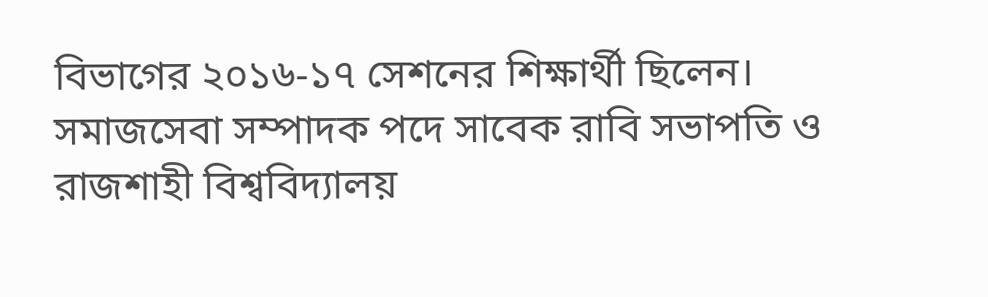বিভাগের ২০১৬-১৭ সেশনের শিক্ষার্থী ছিলেন। সমাজসেবা সম্পাদক পদে সাবেক রাবি সভাপতি ও রাজশাহী বিশ্ববিদ্যালয়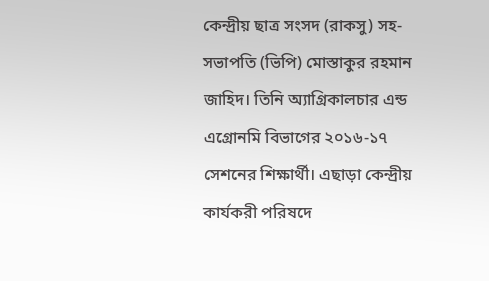কেন্দ্রীয় ছাত্র সংসদ (রাকসু) সহ-সভাপতি (ভিপি) মোস্তাকুর রহমান জাহিদ। তিনি অ্যাগ্রিকালচার এন্ড এগ্রোনমি বিভাগের ২০১৬-১৭ সেশনের শিক্ষার্থী। এছাড়া কেন্দ্রীয় কার্যকরী পরিষদে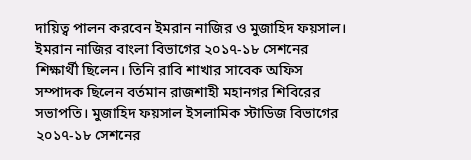দায়িত্ব পালন করবেন ইমরান নাজির ও মুজাহিদ ফয়সাল। ইমরান নাজির বাংলা বিভাগের ২০১৭-১৮ সেশনের শিক্ষার্থী ছিলেন। তিনি রাবি শাখার সাবেক অফিস সম্পাদক ছিলেন বর্তমান রাজশাহী মহানগর শিবিরের সভাপতি। মুজাহিদ ফয়সাল ইসলামিক স্টাডিজ বিভাগের ২০১৭-১৮ সেশনের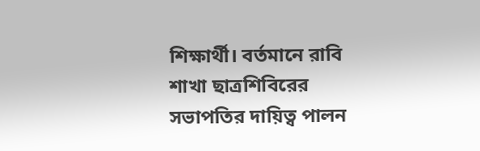শিক্ষার্থী। বর্তমানে রাবি শাখা ছাত্রশিবিরের সভাপতির দায়িত্ব পালন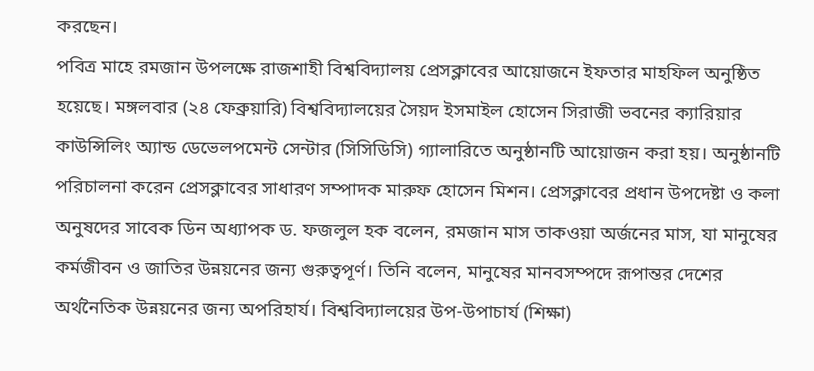করছেন।
পবিত্র মাহে রমজান উপলক্ষে রাজশাহী বিশ্ববিদ্যালয় প্রেসক্লাবের আয়োজনে ইফতার মাহফিল অনুষ্ঠিত হয়েছে। মঙ্গলবার (২৪ ফেব্রুয়ারি) বিশ্ববিদ্যালয়ের সৈয়দ ইসমাইল হোসেন সিরাজী ভবনের ক্যারিয়ার কাউন্সিলিং অ্যান্ড ডেভেলপমেন্ট সেন্টার (সিসিডিসি) গ্যালারিতে অনুষ্ঠানটি আয়োজন করা হয়। অনুষ্ঠানটি পরিচালনা করেন প্রেসক্লাবের সাধারণ সম্পাদক মারুফ হোসেন মিশন। প্রেসক্লাবের প্রধান উপদেষ্টা ও কলা অনুষদের সাবেক ডিন অধ্যাপক ড. ফজলুল হক বলেন, রমজান মাস তাকওয়া অর্জনের মাস, যা মানুষের কর্মজীবন ও জাতির উন্নয়নের জন্য গুরুত্বপূর্ণ। তিনি বলেন, মানুষের মানবসম্পদে রূপান্তর দেশের অর্থনৈতিক উন্নয়নের জন্য অপরিহার্য। বিশ্ববিদ্যালয়ের উপ-উপাচার্য (শিক্ষা)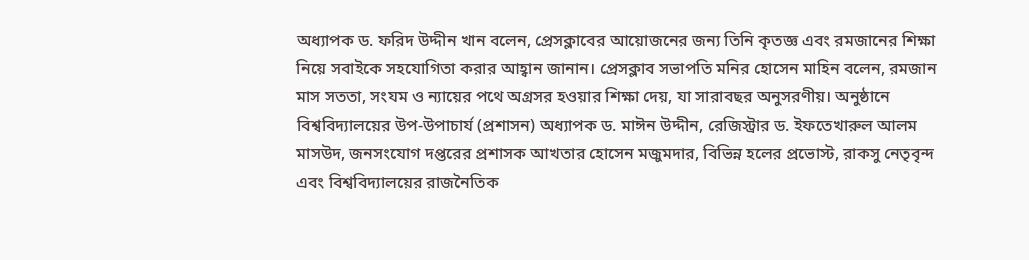অধ্যাপক ড. ফরিদ উদ্দীন খান বলেন, প্রেসক্লাবের আয়োজনের জন্য তিনি কৃতজ্ঞ এবং রমজানের শিক্ষা নিয়ে সবাইকে সহযোগিতা করার আহ্বান জানান। প্রেসক্লাব সভাপতি মনির হোসেন মাহিন বলেন, রমজান মাস সততা, সংযম ও ন্যায়ের পথে অগ্রসর হওয়ার শিক্ষা দেয়, যা সারাবছর অনুসরণীয়। অনুষ্ঠানে বিশ্ববিদ্যালয়ের উপ-উপাচার্য (প্রশাসন) অধ্যাপক ড. মাঈন উদ্দীন, রেজিস্ট্রার ড. ইফতেখারুল আলম মাসউদ, জনসংযোগ দপ্তরের প্রশাসক আখতার হোসেন মজুমদার, বিভিন্ন হলের প্রভোস্ট, রাকসু নেতৃবৃন্দ এবং বিশ্ববিদ্যালয়ের রাজনৈতিক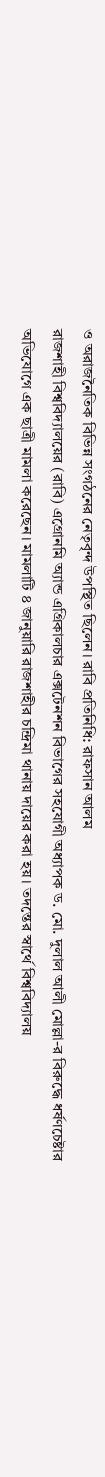ও অরাজনৈতিক বিভিন্ন সংগঠনের নেতৃবৃন্দ উপস্থিত ছিলেন। রাবি প্রতিনিধি: রাফসান আলম
রাজশাহী বিশ্ববিদ্যালয়ের (রাবি) এগ্রোনমি অ্যান্ড এগ্রিকালচার এক্সটেনশন বিভাগের সহযোগী অধ্যাপক ড. মো. দুলাল আলী মোল্লা-র বিরুদ্ধে ধর্ষণচেষ্টার অভিযোগে এক ছাত্রী মামলা করেছেন। মামলাটি ৪ জানুয়ারি রাজশাহীর চন্দ্রিমা থানায় দায়ের করা হয়। তদন্তের স্বার্থে বিশ্ববিদ্যালয়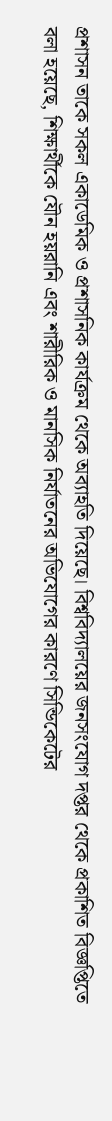প্রশাসন তাকে সকল একাডেমিক ও প্রশাসনিক কার্যক্রম থেকে অব্যাহতি দিয়েছে। বিশ্ববিদ্যালয়ের জনসংযোগ দপ্তর থেকে প্রকাশিত বিজ্ঞপ্তিতে বলা হয়েছে, শিক্ষার্থীকে যৌন হয়রানি এবং শারীরিক ও মানসিক নির্যাতনের অভিযোগের কারণে সিন্ডিকেটের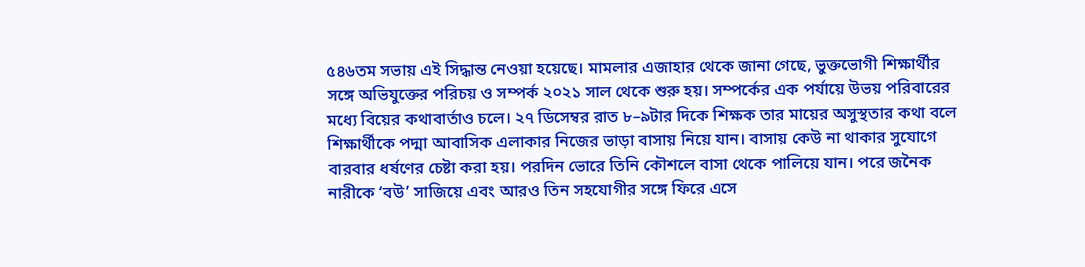৫৪৬তম সভায় এই সিদ্ধান্ত নেওয়া হয়েছে। মামলার এজাহার থেকে জানা গেছে, ভুক্তভোগী শিক্ষার্থীর সঙ্গে অভিযুক্তের পরিচয় ও সম্পর্ক ২০২১ সাল থেকে শুরু হয়। সম্পর্কের এক পর্যায়ে উভয় পরিবারের মধ্যে বিয়ের কথাবার্তাও চলে। ২৭ ডিসেম্বর রাত ৮–৯টার দিকে শিক্ষক তার মায়ের অসুস্থতার কথা বলে শিক্ষার্থীকে পদ্মা আবাসিক এলাকার নিজের ভাড়া বাসায় নিয়ে যান। বাসায় কেউ না থাকার সুযোগে বারবার ধর্ষণের চেষ্টা করা হয়। পরদিন ভোরে তিনি কৌশলে বাসা থেকে পালিয়ে যান। পরে জনৈক নারীকে ‘বউ’ সাজিয়ে এবং আরও তিন সহযোগীর সঙ্গে ফিরে এসে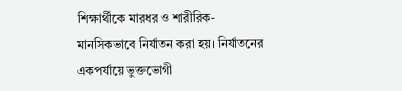শিক্ষার্থীকে মারধর ও শারীরিক-মানসিকভাবে নির্যাতন করা হয়। নির্যাতনের একপর্যায়ে ভুক্তভোগী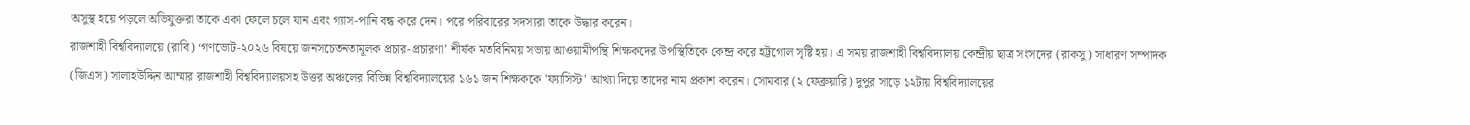অসুস্থ হয়ে পড়লে অভিযুক্তরা তাকে একা ফেলে চলে যান এবং গ্যাস-পানি বন্ধ করে দেন। পরে পরিবারের সদস্যরা তাকে উদ্ধার করেন।
রাজশাহী বিশ্ববিদ্যালয়ে (রাবি) ‘গণভোট-২০২৬ বিষয়ে জনসচেতনতামূলক প্রচার-প্রচারণা’ শীর্ষক মতবিনিময় সভায় আওয়ামীপন্থি শিক্ষকদের উপস্থিতিকে কেন্দ্র করে হট্টগোল সৃষ্টি হয়। এ সময় রাজশাহী বিশ্ববিদ্যালয় কেন্দ্রীয় ছাত্র সংসদের (রাকসু) সাধারণ সম্পাদক (জিএস) সালাহউদ্দিন আম্মার রাজশাহী বিশ্ববিদ্যালয়সহ উত্তর অঞ্চলের বিভিন্ন বিশ্ববিদ্যালয়ের ১৬১ জন শিক্ষককে 'ফ্যাসিস্ট' আখ্যা দিয়ে তাদের নাম প্রকাশ করেন। সোমবার (২ ফেব্রুয়ারি) দুপুর সাড়ে ১২টায় বিশ্ববিদ্যালয়ের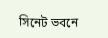সিনেট ভবনে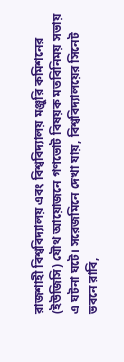রাজশাহী বিশ্ববিদ্যালয় এবং বিশ্ববিদ্যালয় মঞ্জুরি কমিশনের (ইউজিসি) যৌথ আয়োজনে গণভোট বিষয়ক মতবিনিময় সভায় এ ঘটনা ঘটে। সরেজমিনে দেখা যায়, বিশ্ববিদ্যালয়ের সিনেট ভবনে রাবি,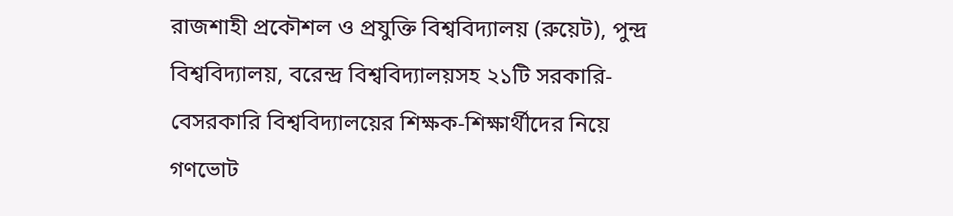রাজশাহী প্রকৌশল ও প্রযুক্তি বিশ্ববিদ্যালয় (রুয়েট), পুন্দ্র বিশ্ববিদ্যালয়, বরেন্দ্র বিশ্ববিদ্যালয়সহ ২১টি সরকারি-বেসরকারি বিশ্ববিদ্যালয়ের শিক্ষক-শিক্ষার্থীদের নিয়ে গণভোট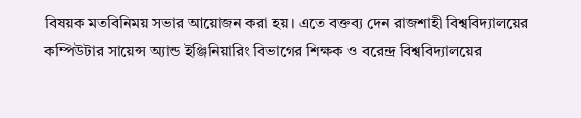বিষয়ক মতবিনিময় সভার আয়োজন করা হয়। এতে বক্তব্য দেন রাজশাহী বিশ্ববিদ্যালয়ের কম্পিউটার সায়েন্স অ্যান্ড ইঞ্জিনিয়ারিং বিভাগের শিক্ষক ও বরেন্দ্র বিশ্ববিদ্যালয়ের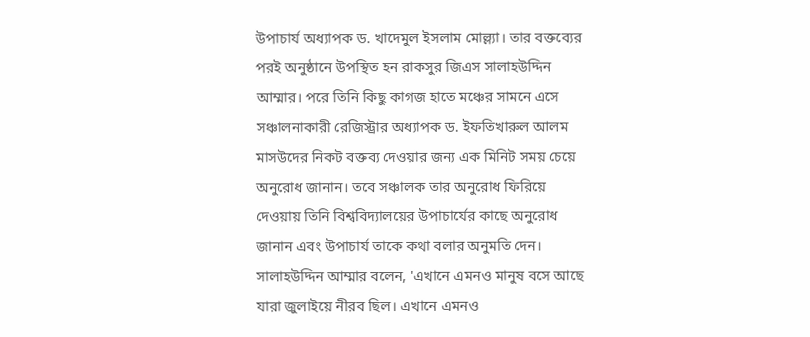উপাচার্য অধ্যাপক ড. খাদেমুল ইসলাম মোল্ল্যা। তার বক্তব্যের পরই অনুষ্ঠানে উপস্থিত হন রাকসুর জিএস সালাহউদ্দিন আম্মার। পরে তিনি কিছু কাগজ হাতে মঞ্চের সামনে এসে সঞ্চালনাকারী রেজিস্ট্রার অধ্যাপক ড. ইফতিখারুল আলম মাসউদের নিকট বক্তব্য দেওয়ার জন্য এক মিনিট সময় চেয়ে অনুরোধ জানান। তবে সঞ্চালক তার অনুরোধ ফিরিয়ে দেওয়ায় তিনি বিশ্ববিদ্যালয়ের উপাচার্যের কাছে অনুরোধ জানান এবং উপাচার্য তাকে কথা বলার অনুমতি দেন। সালাহউদ্দিন আম্মার বলেন, 'এখানে এমনও মানুষ বসে আছে যারা জুলাইয়ে নীরব ছিল। এখানে এমনও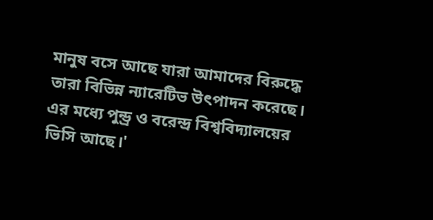মানুষ বসে আছে যারা আমাদের বিরুদ্ধে তারা বিভিন্ন ন্যারেটিভ উৎপাদন করেছে। এর মধ্যে পুন্ড্র ও বরেন্দ্র বিশ্ববিদ্যালয়ের ভিসি আছে।'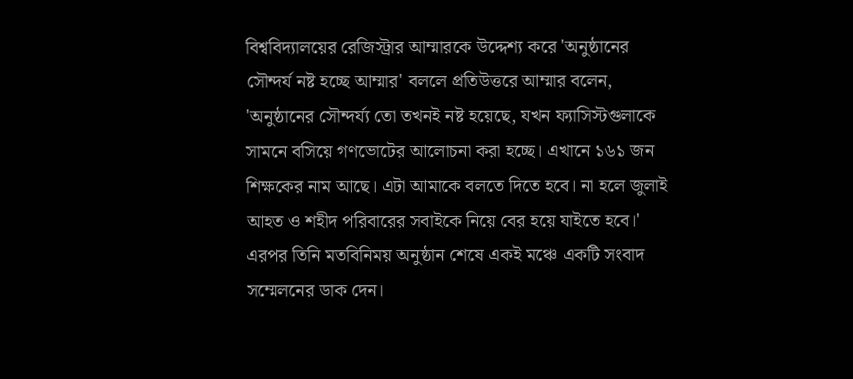বিশ্ববিদ্যালয়ের রেজিস্ট্রার আম্মারকে উদ্দেশ্য করে 'অনুষ্ঠানের সৌন্দর্য নষ্ট হচ্ছে আম্মার' বললে প্রতিউত্তরে আম্মার বলেন, 'অনুষ্ঠানের সৌন্দর্য্য তো তখনই নষ্ট হয়েছে, যখন ফ্যাসিস্টগুলাকে সামনে বসিয়ে গণভোটের আলোচনা করা হচ্ছে। এখানে ১৬১ জন শিক্ষকের নাম আছে। এটা আমাকে বলতে দিতে হবে। না হলে জুলাই আহত ও শহীদ পরিবারের সবাইকে নিয়ে বের হয়ে যাইতে হবে।' এরপর তিনি মতবিনিময় অনুষ্ঠান শেষে একই মঞ্চে একটি সংবাদ সম্মেলনের ডাক দেন।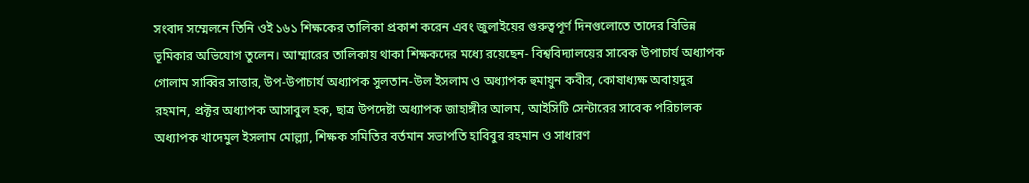সংবাদ সম্মেলনে তিনি ওই ১৬১ শিক্ষকের তালিকা প্রকাশ করেন এবং জুলাইয়ের গুরুত্বপূর্ণ দিনগুলোতে তাদের বিভিন্ন ভূমিকার অভিযোগ তুলেন। আম্মারের তালিকায় থাকা শিক্ষকদের মধ্যে রয়েছেন- বিশ্ববিদ্যালয়ের সাবেক উপাচার্য অধ্যাপক গোলাম সাব্বির সাত্তার, উপ-উপাচার্য অধ্যাপক সুলতান-উল ইসলাম ও অধ্যাপক হুমায়ুন কবীর, কোষাধ্যক্ষ অবায়দুর রহমান, প্রক্টর অধ্যাপক আসাবুল হক, ছাত্র উপদেষ্টা অধ্যাপক জাহাঙ্গীর আলম, আইসিটি সেন্টারের সাবেক পরিচালক অধ্যাপক খাদেমুল ইসলাম মোল্ল্যা, শিক্ষক সমিতির বর্তমান সভাপতি হাবিবুর রহমান ও সাধারণ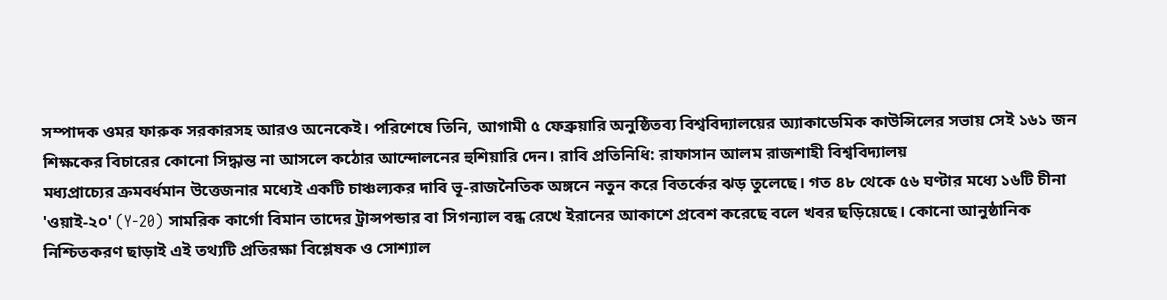সম্পাদক ওমর ফারুক সরকারসহ আরও অনেকেই। পরিশেষে তিনি, আগামী ৫ ফেব্রুয়ারি অনুষ্ঠিতব্য বিশ্ববিদ্যালয়ের অ্যাকাডেমিক কাউন্সিলের সভায় সেই ১৬১ জন শিক্ষকের বিচারের কোনো সিদ্ধান্ত না আসলে কঠোর আন্দোলনের হুশিয়ারি দেন। রাবি প্রতিনিধি: রাফাসান আলম রাজশাহী বিশ্ববিদ্যালয়
মধ্যপ্রাচ্যের ক্রমবর্ধমান উত্তেজনার মধ্যেই একটি চাঞ্চল্যকর দাবি ভূ-রাজনৈতিক অঙ্গনে নতুন করে বিতর্কের ঝড় তুলেছে। গত ৪৮ থেকে ৫৬ ঘণ্টার মধ্যে ১৬টি চীনা 'ওয়াই-২০' (Y-20) সামরিক কার্গো বিমান তাদের ট্রান্সপন্ডার বা সিগন্যাল বন্ধ রেখে ইরানের আকাশে প্রবেশ করেছে বলে খবর ছড়িয়েছে। কোনো আনুষ্ঠানিক নিশ্চিতকরণ ছাড়াই এই তথ্যটি প্রতিরক্ষা বিশ্লেষক ও সোশ্যাল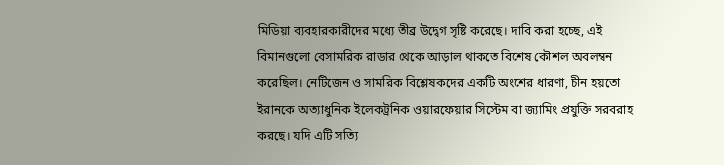মিডিয়া ব্যবহারকারীদের মধ্যে তীব্র উদ্বেগ সৃষ্টি করেছে। দাবি করা হচ্ছে, এই বিমানগুলো বেসামরিক রাডার থেকে আড়াল থাকতে বিশেষ কৌশল অবলম্বন করেছিল। নেটিজেন ও সামরিক বিশ্লেষকদের একটি অংশের ধারণা, চীন হয়তো ইরানকে অত্যাধুনিক ইলেকট্রনিক ওয়ারফেয়ার সিস্টেম বা জ্যামিং প্রযুক্তি সরবরাহ করছে। যদি এটি সত্যি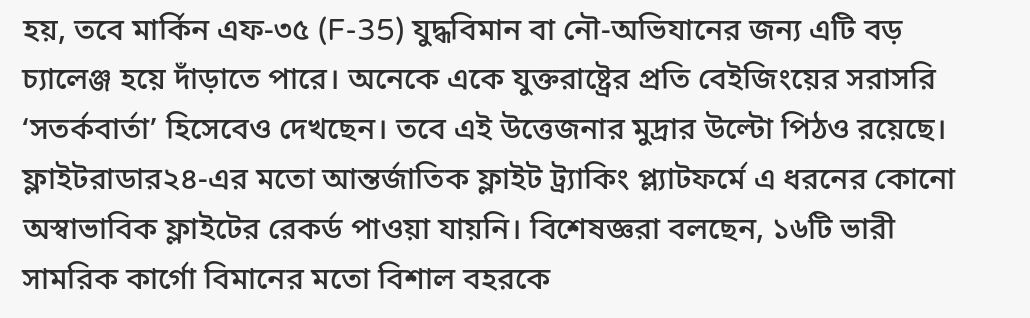হয়, তবে মার্কিন এফ-৩৫ (F-35) যুদ্ধবিমান বা নৌ-অভিযানের জন্য এটি বড় চ্যালেঞ্জ হয়ে দাঁড়াতে পারে। অনেকে একে যুক্তরাষ্ট্রের প্রতি বেইজিংয়ের সরাসরি ‘সতর্কবার্তা’ হিসেবেও দেখছেন। তবে এই উত্তেজনার মুদ্রার উল্টো পিঠও রয়েছে। ফ্লাইটরাডার২৪-এর মতো আন্তর্জাতিক ফ্লাইট ট্র্যাকিং প্ল্যাটফর্মে এ ধরনের কোনো অস্বাভাবিক ফ্লাইটের রেকর্ড পাওয়া যায়নি। বিশেষজ্ঞরা বলছেন, ১৬টি ভারী সামরিক কার্গো বিমানের মতো বিশাল বহরকে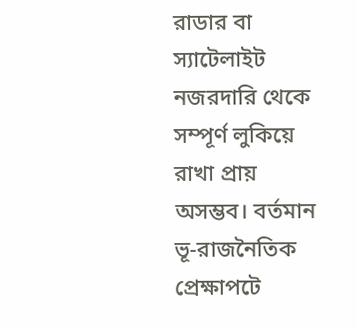রাডার বা স্যাটেলাইট নজরদারি থেকে সম্পূর্ণ লুকিয়ে রাখা প্রায় অসম্ভব। বর্তমান ভূ-রাজনৈতিক প্রেক্ষাপটে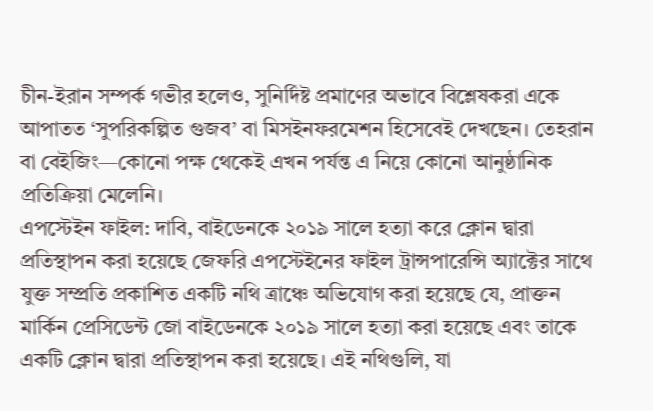চীন-ইরান সম্পর্ক গভীর হলেও, সুনির্দিষ্ট প্রমাণের অভাবে বিশ্লেষকরা একে আপাতত ‘সুপরিকল্পিত গুজব’ বা মিসইনফরমেশন হিসেবেই দেখছেন। তেহরান বা বেইজিং—কোনো পক্ষ থেকেই এখন পর্যন্ত এ নিয়ে কোনো আনুষ্ঠানিক প্রতিক্রিয়া মেলেনি।
এপস্টেইন ফাইল: দাবি, বাইডেনকে ২০১৯ সালে হত্যা করে ক্লোন দ্বারা প্রতিস্থাপন করা হয়েছে জেফরি এপস্টেইনের ফাইল ট্রান্সপারেন্সি অ্যাক্টের সাথে যুক্ত সম্প্রতি প্রকাশিত একটি নথি ত্রাঞ্চে অভিযোগ করা হয়েছে যে, প্রাক্তন মার্কিন প্রেসিডেন্ট জো বাইডেনকে ২০১৯ সালে হত্যা করা হয়েছে এবং তাকে একটি ক্লোন দ্বারা প্রতিস্থাপন করা হয়েছে। এই নথিগুলি, যা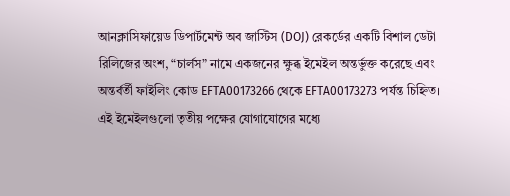আনক্লাসিফায়েড ডিপার্টমেন্ট অব জাস্টিস (DOJ) রেকর্ডের একটি বিশাল ডেটা রিলিজের অংশ, “চার্লস” নামে একজনের ক্ষুব্ধ ইমেইল অন্তর্ভুক্ত করেছে এবং অন্তর্বর্তী ফাইলিং কোড EFTA00173266 থেকে EFTA00173273 পর্যন্ত চিহ্নিত। এই ইমেইলগুলো তৃতীয় পক্ষের যোগাযোগের মধ্যে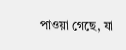পাওয়া গেছে, যা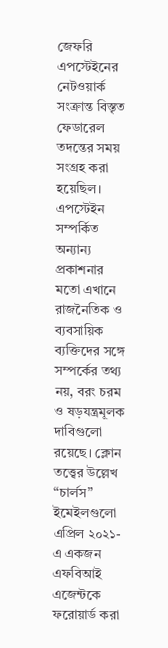জেফরি এপস্টেইনের নেটওয়ার্ক সংক্রান্ত বিস্তৃত ফেডারেল তদন্তের সময় সংগ্রহ করা হয়েছিল। এপস্টেইন সম্পর্কিত অন্যান্য প্রকাশনার মতো এখানে রাজনৈতিক ও ব্যবসায়িক ব্যক্তিদের সঙ্গে সম্পর্কের তথ্য নয়, বরং চরম ও ষড়যন্ত্রমূলক দাবিগুলো রয়েছে। ক্লোন তত্ত্বের উল্লেখ “চার্লস” ইমেইলগুলো এপ্রিল ২০২১-এ একজন এফবিআই এজেন্টকে ফরোয়ার্ড করা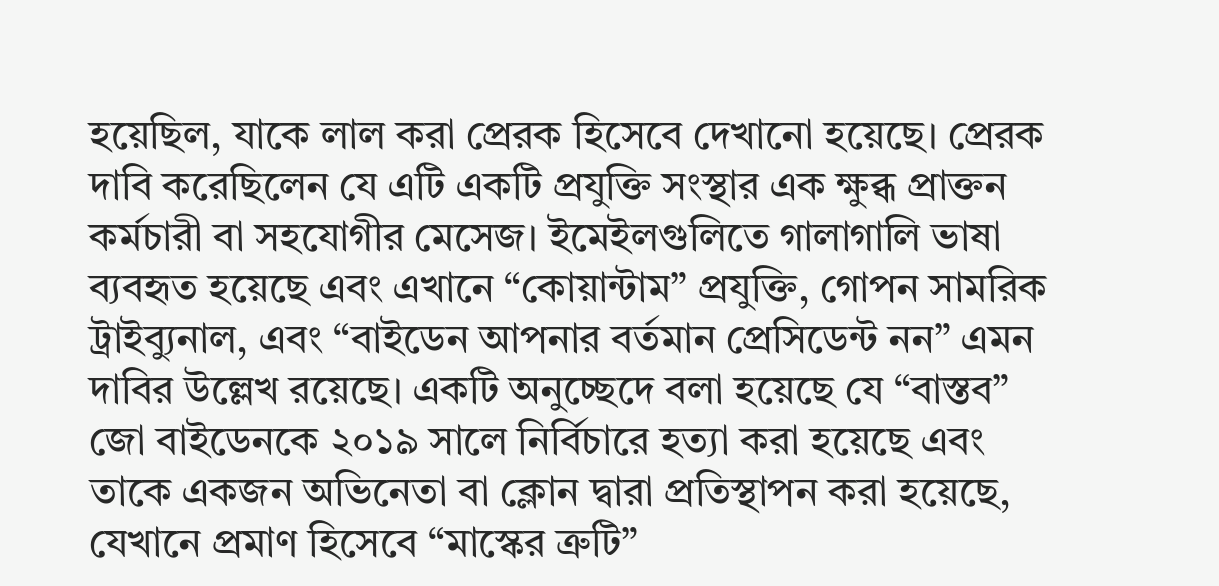হয়েছিল, যাকে লাল করা প্রেরক হিসেবে দেখানো হয়েছে। প্রেরক দাবি করেছিলেন যে এটি একটি প্রযুক্তি সংস্থার এক ক্ষুব্ধ প্রাক্তন কর্মচারী বা সহযোগীর মেসেজ। ইমেইলগুলিতে গালাগালি ভাষা ব্যবহৃত হয়েছে এবং এখানে “কোয়ান্টাম” প্রযুক্তি, গোপন সামরিক ট্রাইব্যুনাল, এবং “বাইডেন আপনার বর্তমান প্রেসিডেন্ট নন” এমন দাবির উল্লেখ রয়েছে। একটি অনুচ্ছেদে বলা হয়েছে যে “বাস্তব” জো বাইডেনকে ২০১৯ সালে নির্বিচারে হত্যা করা হয়েছে এবং তাকে একজন অভিনেতা বা ক্লোন দ্বারা প্রতিস্থাপন করা হয়েছে, যেখানে প্রমাণ হিসেবে “মাস্কের ত্রুটি”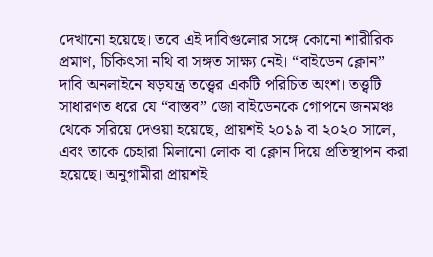দেখানো হয়েছে। তবে এই দাবিগুলোর সঙ্গে কোনো শারীরিক প্রমাণ, চিকিৎসা নথি বা সঙ্গত সাক্ষ্য নেই। “বাইডেন ক্লোন” দাবি অনলাইনে ষড়যন্ত্র তত্ত্বের একটি পরিচিত অংশ। তত্ত্বটি সাধারণত ধরে যে “বাস্তব” জো বাইডেনকে গোপনে জনমঞ্চ থেকে সরিয়ে দেওয়া হয়েছে, প্রায়শই ২০১৯ বা ২০২০ সালে, এবং তাকে চেহারা মিলানো লোক বা ক্লোন দিয়ে প্রতিস্থাপন করা হয়েছে। অনুগামীরা প্রায়শই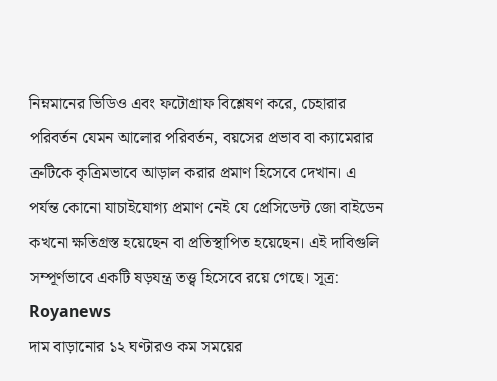নিম্নমানের ভিডিও এবং ফটোগ্রাফ বিশ্লেষণ করে, চেহারার পরিবর্তন যেমন আলোর পরিবর্তন, বয়সের প্রভাব বা ক্যামেরার ত্রুটিকে কৃত্রিমভাবে আড়াল করার প্রমাণ হিসেবে দেখান। এ পর্যন্ত কোনো যাচাইযোগ্য প্রমাণ নেই যে প্রেসিডেন্ট জো বাইডেন কখনো ক্ষতিগ্রস্ত হয়েছেন বা প্রতিস্থাপিত হয়েছেন। এই দাবিগুলি সম্পূর্ণভাবে একটি ষড়যন্ত্র তত্ত্ব হিসেবে রয়ে গেছে। সূত্র: Royanews
দাম বাড়ানোর ১২ ঘণ্টারও কম সময়ের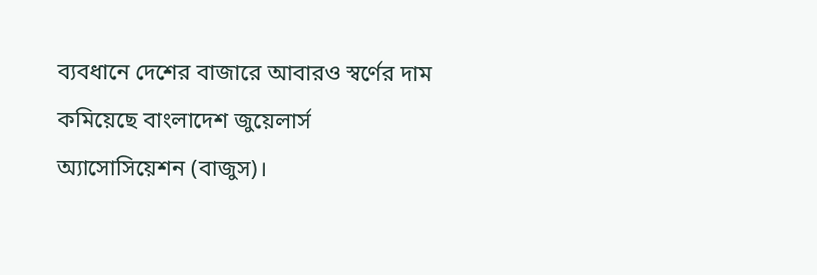ব্যবধানে দেশের বাজারে আবারও স্বর্ণের দাম কমিয়েছে বাংলাদেশ জুয়েলার্স অ্যাসোসিয়েশন (বাজুস)।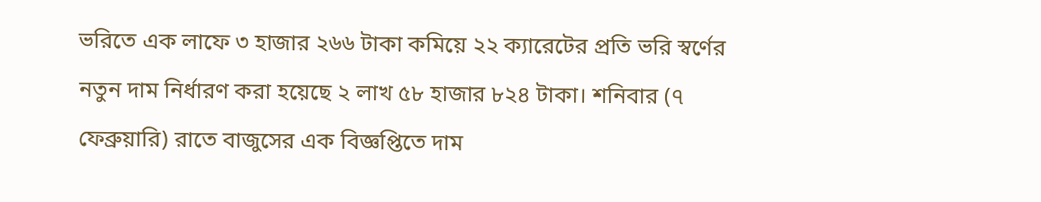ভরিতে এক লাফে ৩ হাজার ২৬৬ টাকা কমিয়ে ২২ ক্যারেটের প্রতি ভরি স্বর্ণের নতুন দাম নির্ধারণ করা হয়েছে ২ লাখ ৫৮ হাজার ৮২৪ টাকা। শনিবার (৭ ফেব্রুয়ারি) রাতে বাজুসের এক বিজ্ঞপ্তিতে দাম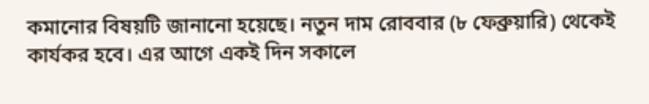কমানোর বিষয়টি জানানো হয়েছে। নতুন দাম রোববার (৮ ফেব্রুয়ারি) থেকেই কার্যকর হবে। এর আগে একই দিন সকালে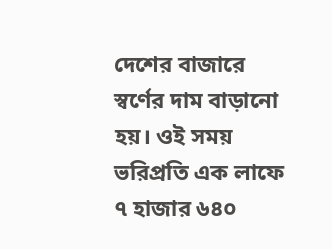দেশের বাজারে স্বর্ণের দাম বাড়ানো হয়। ওই সময় ভরিপ্রতি এক লাফে ৭ হাজার ৬৪০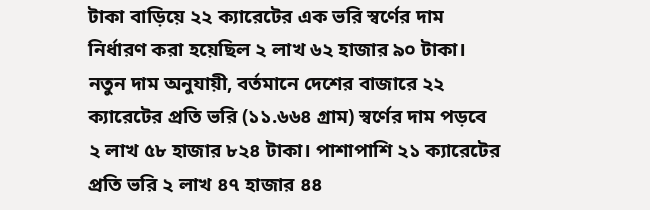টাকা বাড়িয়ে ২২ ক্যারেটের এক ভরি স্বর্ণের দাম নির্ধারণ করা হয়েছিল ২ লাখ ৬২ হাজার ৯০ টাকা। নতুন দাম অনুযায়ী, বর্তমানে দেশের বাজারে ২২ ক্যারেটের প্রতি ভরি (১১.৬৬৪ গ্রাম) স্বর্ণের দাম পড়বে ২ লাখ ৫৮ হাজার ৮২৪ টাকা। পাশাপাশি ২১ ক্যারেটের প্রতি ভরি ২ লাখ ৪৭ হাজার ৪৪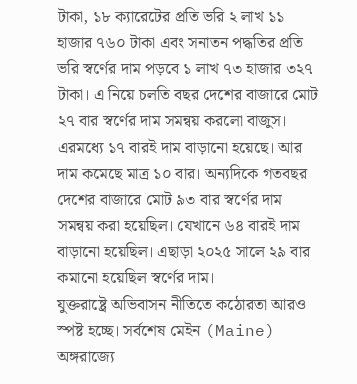টাকা, ১৮ ক্যারেটের প্রতি ভরি ২ লাখ ১১ হাজার ৭৬০ টাকা এবং সনাতন পদ্ধতির প্রতি ভরি স্বর্ণের দাম পড়বে ১ লাখ ৭৩ হাজার ৩২৭ টাকা। এ নিয়ে চলতি বছর দেশের বাজারে মোট ২৭ বার স্বর্ণের দাম সমন্বয় করলো বাজুস। এরমধ্যে ১৭ বারই দাম বাড়ানো হয়েছে। আর দাম কমেছে মাত্র ১০ বার। অন্যদিকে গতবছর দেশের বাজারে মোট ৯৩ বার স্বর্ণের দাম সমন্বয় করা হয়েছিল। যেখানে ৬৪ বারই দাম বাড়ানো হয়েছিল। এছাড়া ২০২৫ সালে ২৯ বার কমানো হয়েছিল স্বর্ণের দাম।
যুক্তরাষ্ট্রে অভিবাসন নীতিতে কঠোরতা আরও স্পষ্ট হচ্ছে। সর্বশেষ মেইন (Maine) অঙ্গরাজ্যে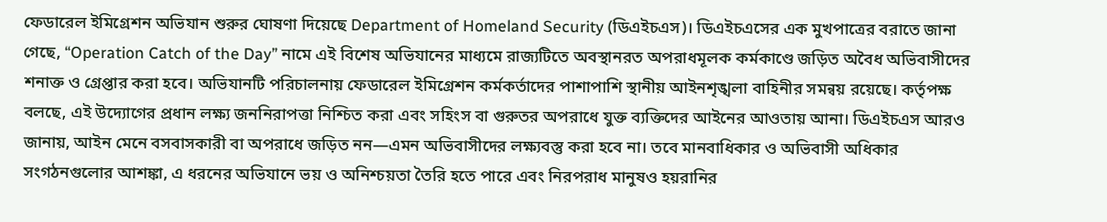ফেডারেল ইমিগ্রেশন অভিযান শুরুর ঘোষণা দিয়েছে Department of Homeland Security (ডিএইচএস)। ডিএইচএসের এক মুখপাত্রের বরাতে জানা গেছে, “Operation Catch of the Day” নামে এই বিশেষ অভিযানের মাধ্যমে রাজ্যটিতে অবস্থানরত অপরাধমূলক কর্মকাণ্ডে জড়িত অবৈধ অভিবাসীদের শনাক্ত ও গ্রেপ্তার করা হবে। অভিযানটি পরিচালনায় ফেডারেল ইমিগ্রেশন কর্মকর্তাদের পাশাপাশি স্থানীয় আইনশৃঙ্খলা বাহিনীর সমন্বয় রয়েছে। কর্তৃপক্ষ বলছে, এই উদ্যোগের প্রধান লক্ষ্য জননিরাপত্তা নিশ্চিত করা এবং সহিংস বা গুরুতর অপরাধে যুক্ত ব্যক্তিদের আইনের আওতায় আনা। ডিএইচএস আরও জানায়, আইন মেনে বসবাসকারী বা অপরাধে জড়িত নন—এমন অভিবাসীদের লক্ষ্যবস্তু করা হবে না। তবে মানবাধিকার ও অভিবাসী অধিকার সংগঠনগুলোর আশঙ্কা, এ ধরনের অভিযানে ভয় ও অনিশ্চয়তা তৈরি হতে পারে এবং নিরপরাধ মানুষও হয়রানির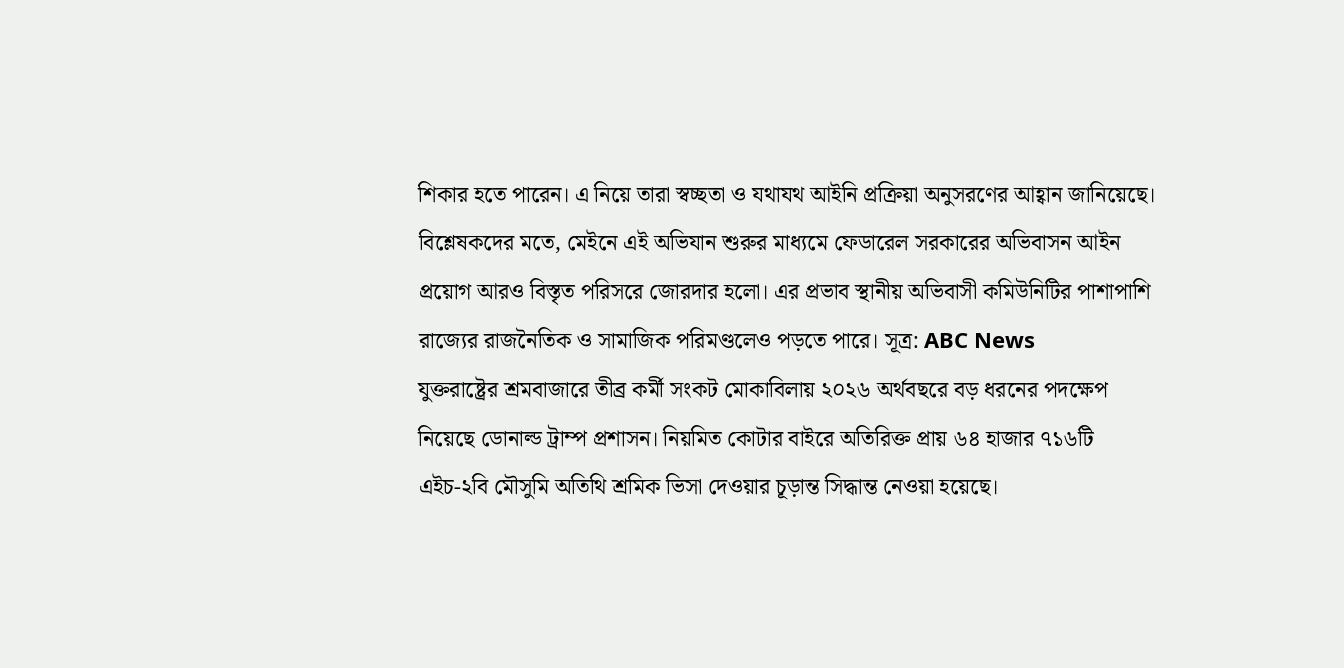শিকার হতে পারেন। এ নিয়ে তারা স্বচ্ছতা ও যথাযথ আইনি প্রক্রিয়া অনুসরণের আহ্বান জানিয়েছে। বিশ্লেষকদের মতে, মেইনে এই অভিযান শুরুর মাধ্যমে ফেডারেল সরকারের অভিবাসন আইন প্রয়োগ আরও বিস্তৃত পরিসরে জোরদার হলো। এর প্রভাব স্থানীয় অভিবাসী কমিউনিটির পাশাপাশি রাজ্যের রাজনৈতিক ও সামাজিক পরিমণ্ডলেও পড়তে পারে। সূত্র: ABC News
যুক্তরাষ্ট্রের শ্রমবাজারে তীব্র কর্মী সংকট মোকাবিলায় ২০২৬ অর্থবছরে বড় ধরনের পদক্ষেপ নিয়েছে ডোনাল্ড ট্রাম্প প্রশাসন। নিয়মিত কোটার বাইরে অতিরিক্ত প্রায় ৬৪ হাজার ৭১৬টি এইচ-২বি মৌসুমি অতিথি শ্রমিক ভিসা দেওয়ার চূড়ান্ত সিদ্ধান্ত নেওয়া হয়েছে।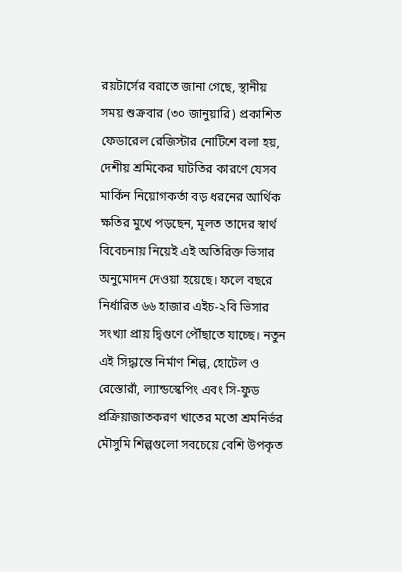রয়টার্সের বরাতে জানা গেছে, স্থানীয় সময় শুক্রবার (৩০ জানুয়ারি) প্রকাশিত ফেডারেল রেজিস্টার নোটিশে বলা হয়, দেশীয় শ্রমিকের ঘাটতির কারণে যেসব মার্কিন নিয়োগকর্তা বড় ধরনের আর্থিক ক্ষতির মুখে পড়ছেন, মূলত তাদের স্বার্থ বিবেচনায় নিয়েই এই অতিরিক্ত ভিসার অনুমোদন দেওয়া হয়েছে। ফলে বছরে নির্ধারিত ৬৬ হাজার এইচ-২বি ভিসার সংখ্যা প্রায় দ্বিগুণে পৌঁছাতে যাচ্ছে। নতুন এই সিদ্ধান্তে নির্মাণ শিল্প, হোটেল ও রেস্তোরাঁ, ল্যান্ডস্কেপিং এবং সি-ফুড প্রক্রিয়াজাতকরণ খাতের মতো শ্রমনির্ভর মৌসুমি শিল্পগুলো সবচেয়ে বেশি উপকৃত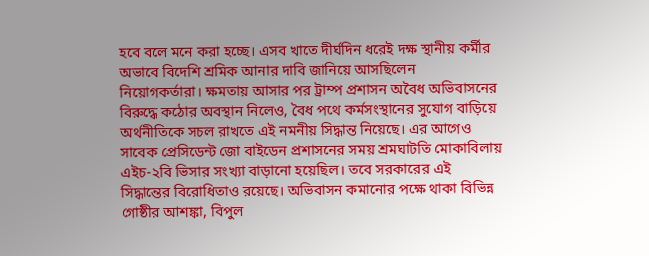হবে বলে মনে করা হচ্ছে। এসব খাতে দীর্ঘদিন ধরেই দক্ষ স্থানীয় কর্মীর অভাবে বিদেশি শ্রমিক আনার দাবি জানিয়ে আসছিলেন নিয়োগকর্তারা। ক্ষমতায় আসার পর ট্রাম্প প্রশাসন অবৈধ অভিবাসনের বিরুদ্ধে কঠোর অবস্থান নিলেও, বৈধ পথে কর্মসংস্থানের সুযোগ বাড়িয়ে অর্থনীতিকে সচল রাখতে এই নমনীয় সিদ্ধান্ত নিয়েছে। এর আগেও সাবেক প্রেসিডেন্ট জো বাইডেন প্রশাসনের সময় শ্রমঘাটতি মোকাবিলায় এইচ-২বি ভিসার সংখ্যা বাড়ানো হয়েছিল। তবে সরকারের এই সিদ্ধান্তের বিরোধিতাও রয়েছে। অভিবাসন কমানোর পক্ষে থাকা বিভিন্ন গোষ্ঠীর আশঙ্কা, বিপুল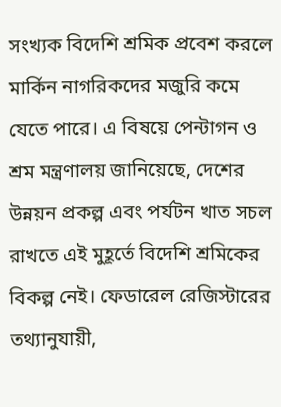সংখ্যক বিদেশি শ্রমিক প্রবেশ করলে মার্কিন নাগরিকদের মজুরি কমে যেতে পারে। এ বিষয়ে পেন্টাগন ও শ্রম মন্ত্রণালয় জানিয়েছে, দেশের উন্নয়ন প্রকল্প এবং পর্যটন খাত সচল রাখতে এই মুহূর্তে বিদেশি শ্রমিকের বিকল্প নেই। ফেডারেল রেজিস্টারের তথ্যানুযায়ী,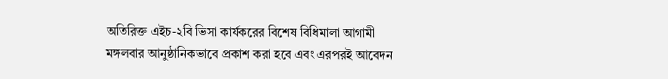অতিরিক্ত এইচ-২বি ভিসা কার্যকরের বিশেষ বিধিমালা আগামী মঙ্গলবার আনুষ্ঠানিকভাবে প্রকাশ করা হবে এবং এরপরই আবেদন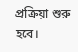প্রক্রিয়া শুরু হবে।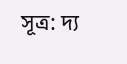সূত্র: দ্য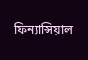ফিন্যান্সিয়াল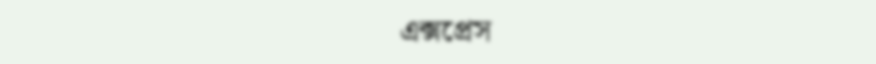এক্সপ্রেস